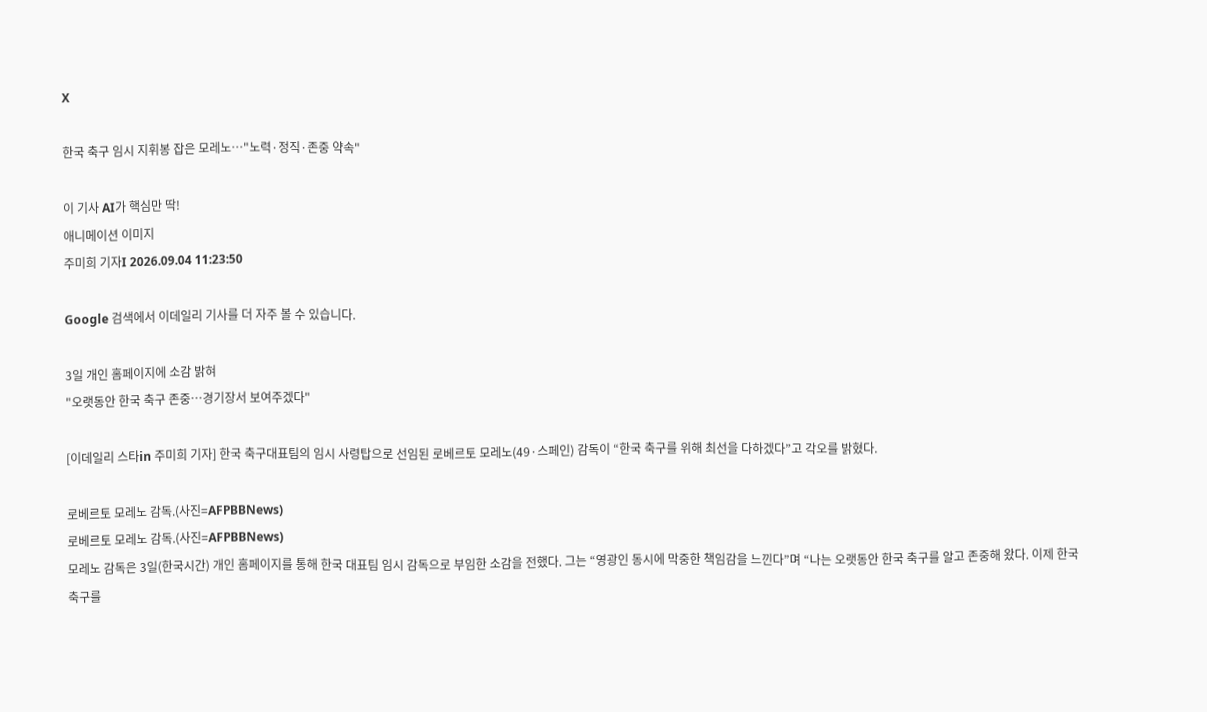X

한국 축구 임시 지휘봉 잡은 모레노…"노력·정직·존중 약속"

이 기사 AI가 핵심만 딱!
애니메이션 이미지
주미희 기자I 2026.09.04 11:23:50

Google 검색에서 이데일리 기사를 더 자주 볼 수 있습니다.

3일 개인 홈페이지에 소감 밝혀
"오랫동안 한국 축구 존중…경기장서 보여주겠다"

[이데일리 스타in 주미희 기자] 한국 축구대표팀의 임시 사령탑으로 선임된 로베르토 모레노(49·스페인) 감독이 “한국 축구를 위해 최선을 다하겠다”고 각오를 밝혔다.

로베르토 모레노 감독.(사진=AFPBBNews)
로베르토 모레노 감독.(사진=AFPBBNews)
모레노 감독은 3일(한국시간) 개인 홈페이지를 통해 한국 대표팀 임시 감독으로 부임한 소감을 전했다. 그는 “영광인 동시에 막중한 책임감을 느낀다”며 “나는 오랫동안 한국 축구를 알고 존중해 왔다. 이제 한국 축구를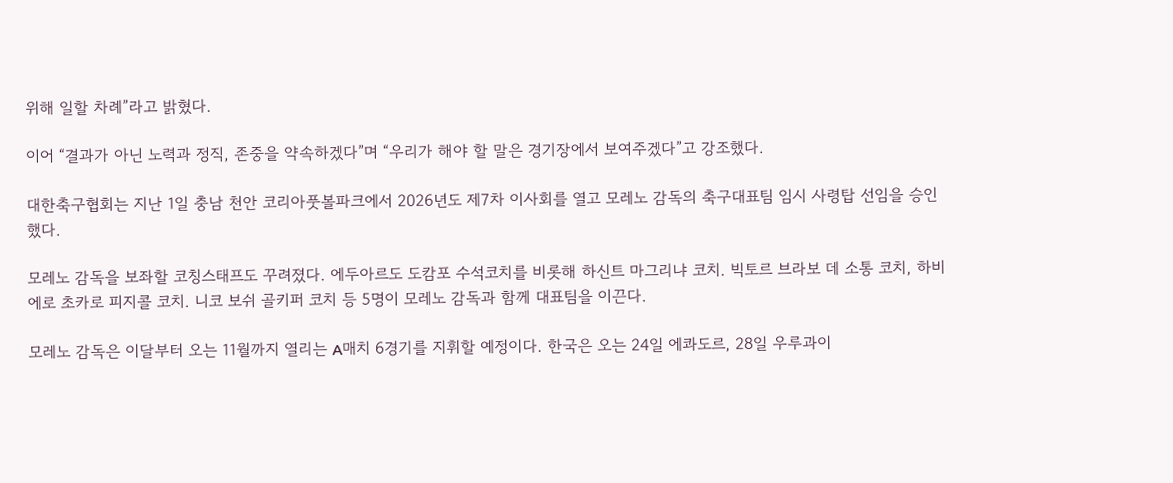위해 일할 차례”라고 밝혔다.

이어 “결과가 아닌 노력과 정직, 존중을 약속하겠다”며 “우리가 해야 할 말은 경기장에서 보여주겠다”고 강조했다.

대한축구협회는 지난 1일 충남 천안 코리아풋볼파크에서 2026년도 제7차 이사회를 열고 모레노 감독의 축구대표팀 임시 사령탑 선임을 승인했다.

모레노 감독을 보좌할 코칭스태프도 꾸려졌다. 에두아르도 도캄포 수석코치를 비롯해 하신트 마그리냐 코치. 빅토르 브라보 데 소통 코치, 하비에로 초카로 피지콜 코치. 니코 보쉬 골키퍼 코치 등 5명이 모레노 감독과 함께 대표팀을 이끈다.

모레노 감독은 이달부터 오는 11월까지 열리는 A매치 6경기를 지휘할 예정이다. 한국은 오는 24일 에콰도르, 28일 우루과이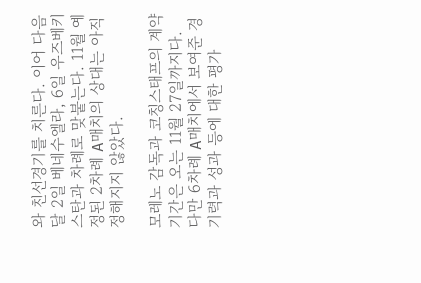와 친선경기를 치른다. 이어 다음달 2일 베네수엘라, 6일 우즈베키스탄과 차례로 맞붙는다. 11월 예정된 2차례 A매치의 상대는 아직 정해지지 않았다.

모레노 감독과 코칭스태프의 계약 기간은 오는 11월 27일까지다. 다만 6차례 A매치에서 보여준 경기력과 성과 등에 대한 평가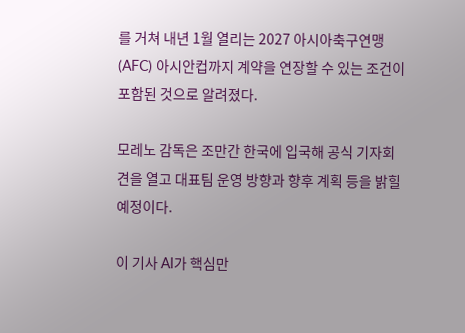를 거쳐 내년 1월 열리는 2027 아시아축구연맹(AFC) 아시안컵까지 계약을 연장할 수 있는 조건이 포함된 것으로 알려졌다.

모레노 감독은 조만간 한국에 입국해 공식 기자회견을 열고 대표팀 운영 방향과 향후 계획 등을 밝힐 예정이다.

이 기사 AI가 핵심만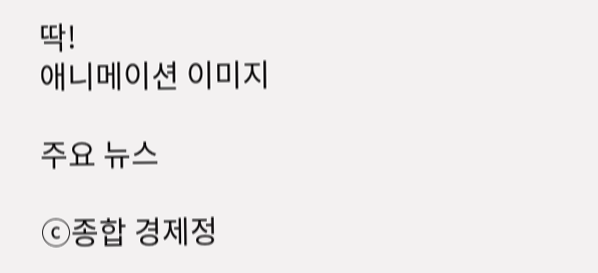딱!
애니메이션 이미지

주요 뉴스

ⓒ종합 경제정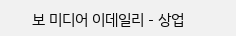보 미디어 이데일리 - 상업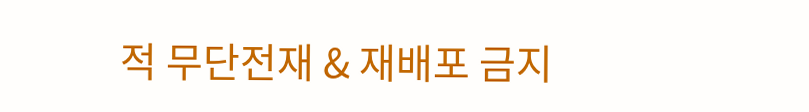적 무단전재 & 재배포 금지